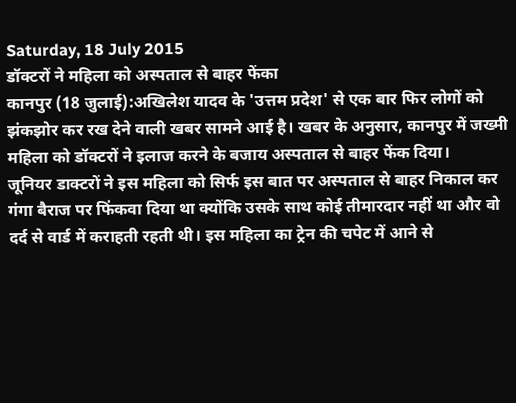Saturday, 18 July 2015
डॉक्टरों ने महिला को अस्पताल से बाहर फेंका
कानपुर (18 जुलाई):अखिलेश यादव के 'उत्तम प्रदेश' से एक बार फिर लोगों को झंकझोर कर रख देने वाली खबर सामने आई है। खबर के अनुसार, कानपुर में जख्मी महिला को डॉक्टरों ने इलाज करने के बजाय अस्पताल से बाहर फेंक दिया।
जूनियर डाक्टरों ने इस महिला को सिर्फ इस बात पर अस्पताल से बाहर निकाल कर गंगा बैराज पर फिंकवा दिया था क्योंकि उसके साथ कोई तीमारदार नहीं था और वो दर्द से वार्ड में कराहती रहती थी। इस महिला का ट्रेन की चपेट में आने से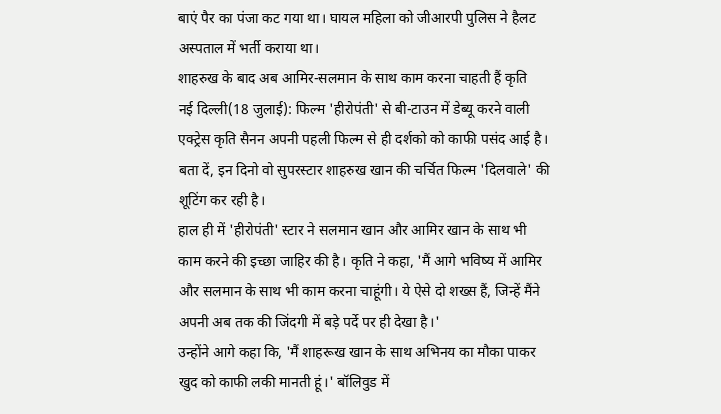बाएं पैर का पंजा कट गया था। घायल महिला को जीआरपी पुलिस ने हैलट अस्पताल में भर्ती कराया था।
शाहरुख के बाद अब आमिर-सलमान के साथ काम करना चाहती हैं कृति
नई दिल्ली(18 जुलाई): फिल्म 'हीरोपंती' से बी-टाउन में डेब्यू करने वाली एक्ट्रेस कृति सैनन अपनी पहली फिल्म से ही दर्शको को काफी पसंद आई है। बता दें, इन दिनो वो सुपरस्टार शाहरुख खान की चर्चित फिल्म 'दिलवाले' की शूटिंग कर रही है।
हाल ही में 'हीरोपंती' स्टार ने सलमान खान और आमिर खान के साथ भी काम करने की इच्छा जाहिर की है। कृति ने कहा, 'मैं आगे भविष्य में आमिर और सलमान के साथ भी काम करना चाहूंगी। ये ऐसे दो शख्स हैं, जिन्हें मैंने अपनी अब तक की जिंदगी में बड़े पर्दे पर ही देखा है।'
उन्होंने आगे कहा कि, 'मैं शाहरूख खान के साथ अभिनय का मौका पाकर खुद को काफी लकी मानती हूं।' बॉलिवुड में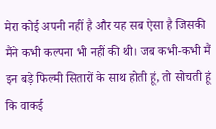मेरा कोई अपनी नहीं है और यह सब ऐसा है जिसकी मैंने कभी कल्पना भी नहीं की थी। जब कभी-कभी मैं इन बड़े फिल्मी सितारों के साथ होती हूं, तो सोचती हूं कि वाकई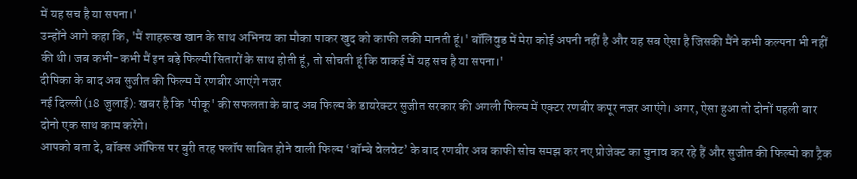में यह सच है या सपना।'
उन्होंने आगे कहा कि, 'मैं शाहरूख खान के साथ अभिनय का मौका पाकर खुद को काफी लकी मानती हूं।' बॉलिवुड में मेरा कोई अपनी नहीं है और यह सब ऐसा है जिसकी मैंने कभी कल्पना भी नहीं की थी। जब कभी-कभी मैं इन बड़े फिल्मी सितारों के साथ होती हूं, तो सोचती हूं कि वाकई में यह सच है या सपना।'
दीपिका के बाद अब सुजीत की फिल्म में रणबीर आएंगे नजर
नई दिल्ली(18 जुलाई): खबर है कि 'पीकू' की सफलता के बाद अब फिल्म के डायरेक्टर सुजीत सरकार की अगली फिल्म में एक्टर रणबीर कपूर नजर आएंगे। अगर, ऐसा हुआ तो दोनों पहली बार दोनो एक साथ काम करेंगे।
आपको बता दे, बॉक्स ऑफिस पर बुरी तरह फ्लॉप साबित होने वाली फिल्म ‘बॉम्बे वेलवेट’ के बाद रणबीर अब काफी सोच समझ कर नए प्रोजेक्ट का चुनाव कर रहे हैं और सुजीत की फिल्मो का ट्रैक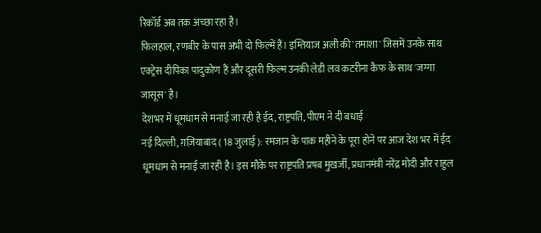रिकॉर्ड अब तक अच्छा रहा है।
फिलहाल, रणबीर के पास अभी दो फिल्में हैं। इम्तियाज अली की 'तमाशा' जिसमें उनके साथ एक्ट्रेस दीपिका पादुकोण हैं और दूसरी फिल्म उनकी लेडी लव कटरीना कैफ के साथ 'जग्गा जासूस' है।
देशभर में धूमधाम से मनाई जा रही है ईद, राष्ट्रपति, पीएम ने दी बधाई
नई दिल्ली, ग़ज़ियाबाद ( 18 जुलाई ): रमजान के पाक महीने के पूरा होने पर आज देश भर में ईद धूमधाम से मनाई जा रही है। इस मौके पर राष्ट्रपति प्रषब मुखर्जी, प्रधानमंत्री नरेंद्र मोदी और राहुल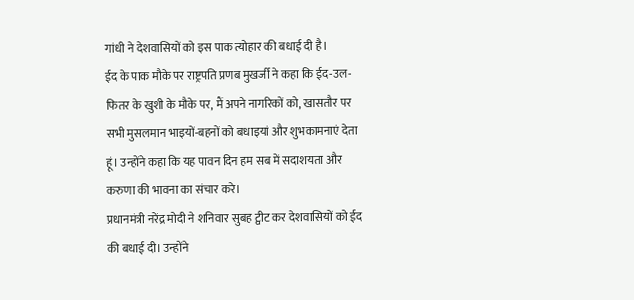गांधी ने देशवासियों को इस पाक त्योहार की बधाई दी है।
ईद के पाक मौके पर राष्ट्रपति प्रणब मुखर्जी ने कहा कि ईद-उल-फितर के खुशी के मौके पर, मैं अपने नागरिकों को, खासतौर पर सभी मुसलमान भाइयों-बहनों को बधाइयां और शुभकामनाएं देता हूं। उन्होंने कहा कि यह पावन दिन हम सब में सदाशयता और करुणा की भावना का संचार करे।
प्रधानमंत्री नरेंद्र मोदी ने शनिवार सुबह ट्वीट कर देशवासियों को ईद की बधाई दी। उन्होंने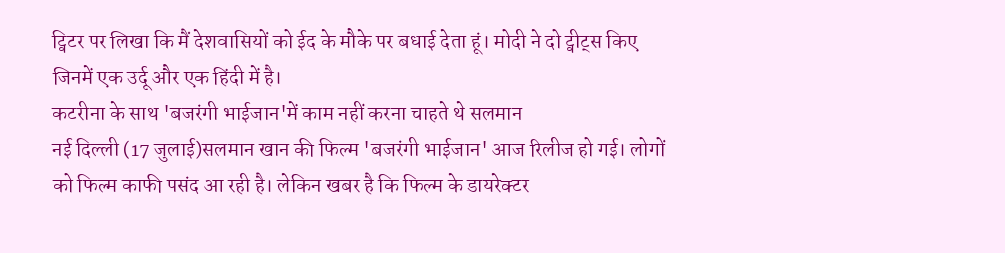ट्विटर पर लिखा कि मैं देशवासियों को ईद के मौके पर बधाई देता हूं। मोदी ने दो ट्वीट्स किए जिनमें एक उर्दू और एक हिंदी में है।
कटरीना के साथ 'बजरंगी भाईजान'में काम नहीं करना चाहते थे सलमान
नई दिल्ली (17 जुलाई)सलमान खान की फिल्म 'बजरंगी भाईजान' आज रिलीज हो गई। लोगों को फिल्म काफी पसंद आ रही है। लेकिन खबर है कि फिल्म के डायरेक्टर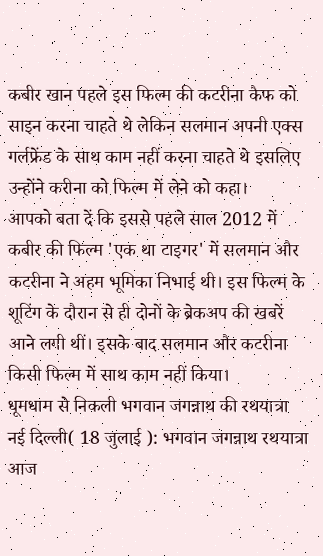कबीर खान पहले इस फिल्म की कटरीना कैफ को साइन करना चाहते थे लेकिन सलमान अपनी एक्स गर्लफ्रेंड के साथ काम नहीं करना चाहते थे इसलिए उन्होंने करीना को फिल्म में लेने को कहा।
आपको बता दें कि इससे पहले साल 2012 में कबीर की फिल्म 'एक था टाइगर' में सलमान और कटरीना ने अहम भूमिका निभाई थी। इस फिल्म के शूटिंग के दौरान से ही दोनों के ब्रेकअप की खबरें आने लगी थीं। इसके बाद सलमान और कटरीना किसी फिल्म में साथ काम नहीं किया।
धूमधाम से निकली भगवान जगन्नाथ की रथयात्रा
नई दिल्ली( 18 जुलाई ): भगवान जगन्नाथ रथयात्रा आज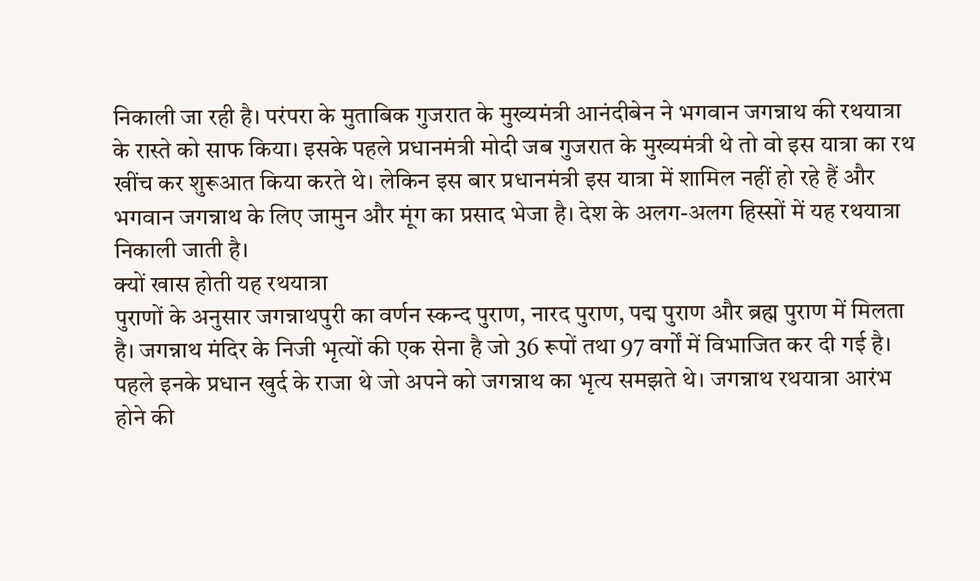निकाली जा रही है। परंपरा के मुताबिक गुजरात के मुख्यमंत्री आनंदीबेन ने भगवान जगन्नाथ की रथयात्रा के रास्ते को साफ किया। इसके पहले प्रधानमंत्री मोदी जब गुजरात के मुख्यमंत्री थे तो वो इस यात्रा का रथ खींच कर शुरूआत किया करते थे। लेकिन इस बार प्रधानमंत्री इस यात्रा में शामिल नहीं हो रहे हैं और भगवान जगन्नाथ के लिए जामुन और मूंग का प्रसाद भेजा है। देश के अलग-अलग हिस्सों में यह रथयात्रा निकाली जाती है।
क्यों खास होती यह रथयात्रा
पुराणों के अनुसार जगन्नाथपुरी का वर्णन स्कन्द पुराण, नारद पुराण, पद्म पुराण और ब्रह्म पुराण में मिलता है। जगन्नाथ मंदिर के निजी भृत्यों की एक सेना है जो 36 रूपों तथा 97 वर्गों में विभाजित कर दी गई है। पहले इनके प्रधान खुर्द के राजा थे जो अपने को जगन्नाथ का भृत्य समझते थे। जगन्नाथ रथयात्रा आरंभ होने की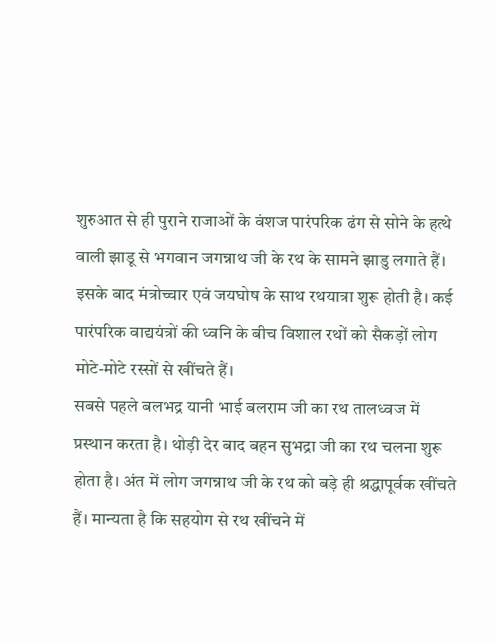शुरुआत से ही पुराने राजाओं के वंशज पारंपरिक ढंग से सोने के हत्थे वाली झाडू से भगवान जगन्नाथ जी के रथ के सामने झाडु लगाते हैं। इसके बाद मंत्रोच्चार एवं जयघोष के साथ रथयात्रा शुरू होती है। कई पारंपरिक वाद्ययंत्रों की ध्वनि के बीच विशाल रथों को सैकड़ों लोग मोटे-मोटे रस्सों से खींचते हैं।
सबसे पहले बलभद्र यानी भाई बलराम जी का रथ तालध्वज में प्रस्थान करता है। थोड़ी देर बाद बहन सुभद्रा जी का रथ चलना शुरू होता है। अंत में लोग जगन्नाथ जी के रथ को बड़े ही श्रद्धापूर्वक खींचते हैं। मान्यता है कि सहयोग से रथ खींचने में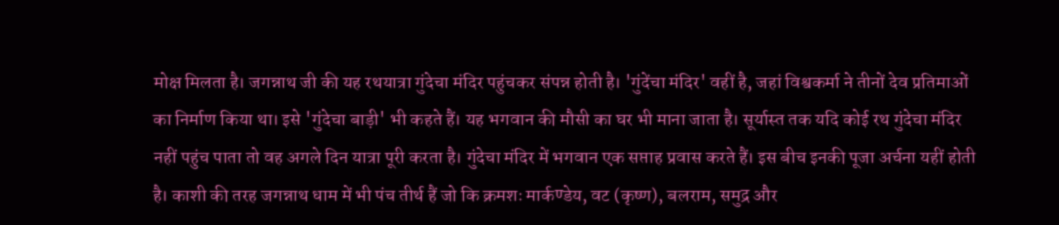मोक्ष मिलता है। जगन्नाथ जी की यह रथयात्रा गुंदेचा मंदिर पहुंचकर संपन्न होती है। 'गुंदेंचा मंदिर' वहीं है, जहां विश्वकर्मा ने तीनों देव प्रतिमाओं का निर्माण किया था। इसे 'गुंदेचा बाड़ी' भी कहते हैं। यह भगवान की मौसी का घर भी माना जाता है। सूर्यास्त तक यदि कोई रथ गुंदेचा मंदिर नहीं पहुंच पाता तो वह अगले दिन यात्रा पूरी करता है। गुंदेचा मंदिर में भगवान एक सप्ताह प्रवास करते हैं। इस बीच इनकी पूजा अर्चना यहीं होती है। काशी की तरह जगन्नाथ धाम में भी पंच तीर्थ हैं जो कि क्रमशः मार्कण्डेय, वट (कृष्ण), बलराम, समुद्र और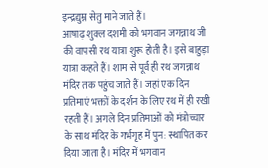इन्द्रद्युम्न सेतु माने जाते हैं।
आषाढ़ शुक्ल दशमी को भगवान जगन्नाथ जी की वापसी रथ यात्रा शुरू होती है। इसे बाहुड़ा यात्रा कहते हैं। शाम से पूर्व ही रथ जगन्नाथ मंदिर तक पहुंच जाते हैं। जहां एक दिन प्रतिमाएं भक्तों के दर्शन के लिए रथ में ही रखी रहती हैं। अगले दिन प्रतिमाओं को मंत्रोच्चार के साथ मंदिर के गर्भगृह में पुन: स्थापित कर दिया जाता है। मंदिर में भगवान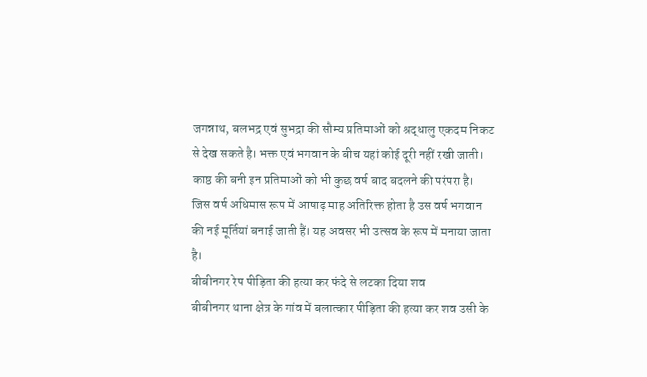जगन्नाथ, बलभद्र एवं सुभद्रा की सौम्य प्रतिमाओं को श्रद्धालु एकदम निकट से देख सकते है। भक्त एवं भगवान के बीच यहां कोई दूरी नहीं रखी जाती। काष्ठ की बनी इन प्रतिमाओं को भी कुछ वर्ष बाद बदलने की परंपरा है। जिस वर्ष अधिमास रूप में आषाढ़ माह अतिरिक्त होता है उस वर्ष भगवान की नई मूर्तियां बनाई जाती हैं। यह अवसर भी उत्सव के रूप में मनाया जाता है।
बीबीनगर रेप पीड़िता की हत्या कर फंदे से लटका दिया शव
बीबीनगर थाना क्षेत्र के गांव में बलात्कार पीड़िता की हत्या कर शव उसी के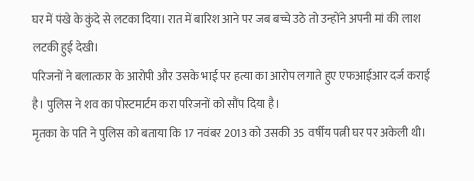घर में पंखे के कुंदे से लटका दिया। रात में बारिश आने पर जब बच्चे उठे तो उन्होंने अपनी मां की लाश लटकी हुई देखी।
परिजनों ने बलात्कार के आरोपी और उसके भाई पर हत्या का आरोप लगाते हुए एफआईआर दर्ज कराई है। पुलिस ने शव का पोस्टमार्टम करा परिजनों को सौंप दिया है।
मृतका के पति ने पुलिस को बताया कि 17 नवंबर 2013 को उसकी 35 वर्षीय पत्नी घर पर अकेली थी।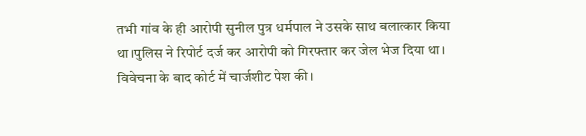तभी गांव के ही आरोपी सुनील पुत्र धर्मपाल ने उसके साथ बलात्कार किया था।पुलिस ने रिपोर्ट दर्ज कर आरोपी को गिरफ्तार कर जेल भेज दिया था। विवेचना के बाद कोर्ट में चार्जशीट पेश की।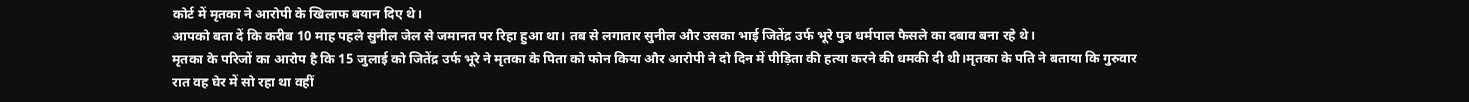कोर्ट में मृतका ने आरोपी के खिलाफ बयान दिए थे।
आपको बता दें कि करीब 10 माह पहले सुनील जेल से जमानत पर रिहा हुआ था। तब से लगातार सुनील और उसका भाई जितेंद्र उर्फ भूरे पुत्र धर्मपाल फैसले का दबाव बना रहे थे।
मृतका के परिजों का आरोप है कि 15 जुलाई को जितेंद्र उर्फ भूरे ने मृतका के पिता को फोन किया और आरोपी ने दो दिन में पीड़िता की हत्या करने की धमकी दी थी।मृतका के पति ने बताया कि गुरुवार रात वह घेर में सो रहा था वहीं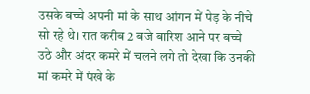उसके बच्चे अपनी मां के साथ आंगन में पेड़ के नीचे सो रहे थे। रात करीब 2 बजे बारिश आने पर बच्चे उठे और अंदर कमरे में चलने लगे तो देखा कि उनकी मां कमरे में पंखे के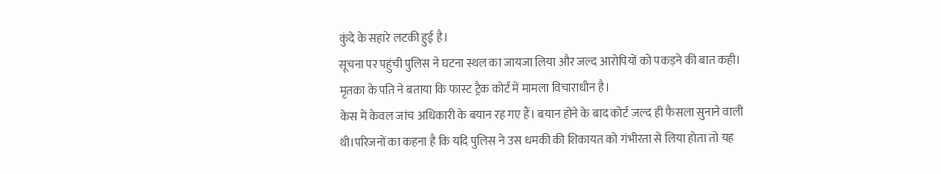कुंदे के सहारे लटकी हुई है।
सूचना पर पहुंची पुलिस ने घटना स्थल का जायजा लिया और जल्द आरोपियों को पकड़ने की बात कही। मृतका के पति ने बताया कि फास्ट ट्रैक कोर्ट में मामला विचाराधीन है।
केस में केवल जांच अधिकारी के बयान रह गए हैं। बयान होने के बाद कोर्ट जल्द ही फैसला सुनाने वाली थी।परिजनों का कहना है कि यदि पुलिस ने उस धमकी की शिकायत को गंभीरता से लिया होता तो यह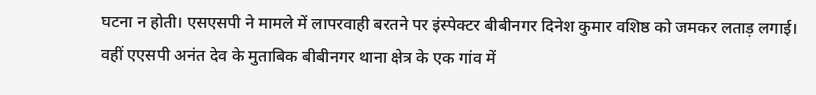घटना न होती। एसएसपी ने मामले में लापरवाही बरतने पर इंस्पेक्टर बीबीनगर दिनेश कुमार वशिष्ठ को जमकर लताड़ लगाई।
वहीं एएसपी अनंत देव के मुताबिक बीबीनगर थाना क्षेत्र के एक गांव में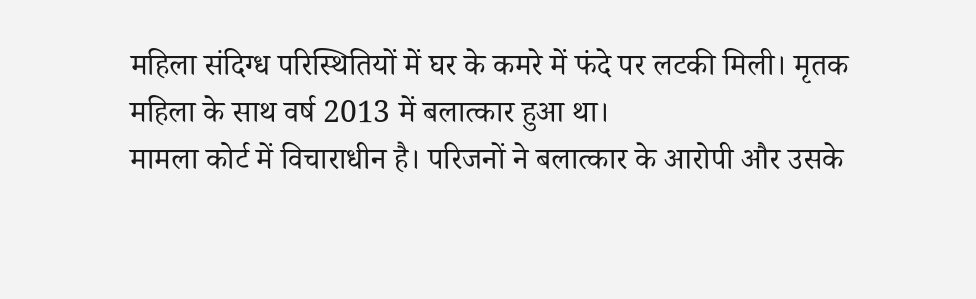महिला संदिग्ध परिस्थितियों में घर के कमरे में फंदे पर लटकी मिली। मृतक महिला के साथ वर्ष 2013 में बलात्कार हुआ था।
मामला कोर्ट में विचाराधीन है। परिजनों ने बलात्कार के आरोपी और उसके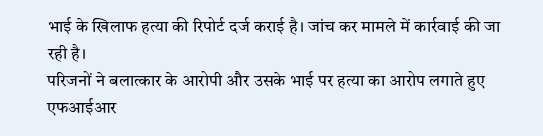भाई के खिलाफ हत्या की रिपोर्ट दर्ज कराई है। जांच कर मामले में कार्रवाई की जा रही है।
परिजनों ने बलात्कार के आरोपी और उसके भाई पर हत्या का आरोप लगाते हुए एफआईआर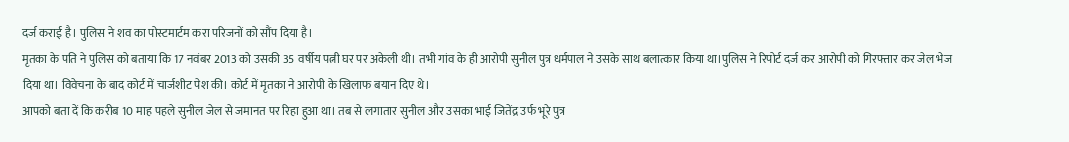दर्ज कराई है। पुलिस ने शव का पोस्टमार्टम करा परिजनों को सौंप दिया है।
मृतका के पति ने पुलिस को बताया कि 17 नवंबर 2013 को उसकी 35 वर्षीय पत्नी घर पर अकेली थी। तभी गांव के ही आरोपी सुनील पुत्र धर्मपाल ने उसके साथ बलात्कार किया था।पुलिस ने रिपोर्ट दर्ज कर आरोपी को गिरफ्तार कर जेल भेज दिया था। विवेचना के बाद कोर्ट में चार्जशीट पेश की। कोर्ट में मृतका ने आरोपी के खिलाफ बयान दिए थे।
आपको बता दें कि करीब 10 माह पहले सुनील जेल से जमानत पर रिहा हुआ था। तब से लगातार सुनील और उसका भाई जितेंद्र उर्फ भूरे पुत्र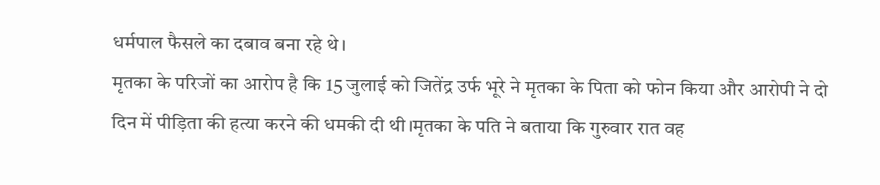धर्मपाल फैसले का दबाव बना रहे थे।
मृतका के परिजों का आरोप है कि 15 जुलाई को जितेंद्र उर्फ भूरे ने मृतका के पिता को फोन किया और आरोपी ने दो दिन में पीड़िता की हत्या करने की धमकी दी थी।मृतका के पति ने बताया कि गुरुवार रात वह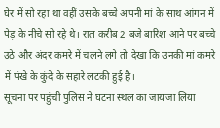घेर में सो रहा था वहीं उसके बच्चे अपनी मां के साथ आंगन में पेड़ के नीचे सो रहे थे। रात करीब 2 बजे बारिश आने पर बच्चे उठे और अंदर कमरे में चलने लगे तो देखा कि उनकी मां कमरे में पंखे के कुंदे के सहारे लटकी हुई है।
सूचना पर पहुंची पुलिस ने घटना स्थल का जायजा लिया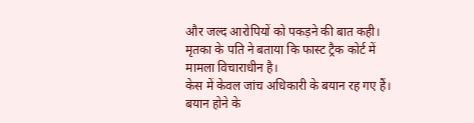और जल्द आरोपियों को पकड़ने की बात कही। मृतका के पति ने बताया कि फास्ट ट्रैक कोर्ट में मामला विचाराधीन है।
केस में केवल जांच अधिकारी के बयान रह गए हैं। बयान होने के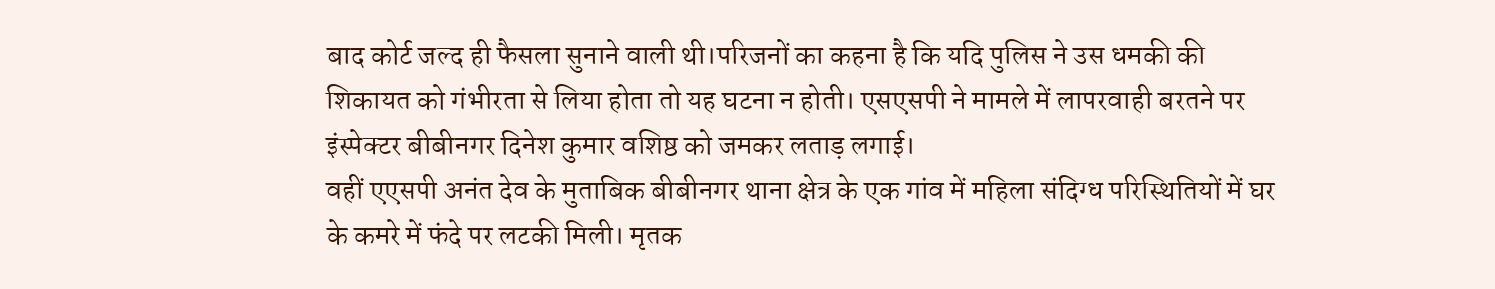बाद कोर्ट जल्द ही फैसला सुनाने वाली थी।परिजनों का कहना है कि यदि पुलिस ने उस धमकी की शिकायत को गंभीरता से लिया होता तो यह घटना न होती। एसएसपी ने मामले में लापरवाही बरतने पर इंस्पेक्टर बीबीनगर दिनेश कुमार वशिष्ठ को जमकर लताड़ लगाई।
वहीं एएसपी अनंत देव के मुताबिक बीबीनगर थाना क्षेत्र के एक गांव में महिला संदिग्ध परिस्थितियों में घर के कमरे में फंदे पर लटकी मिली। मृतक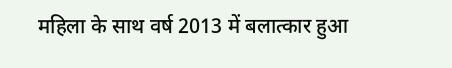महिला के साथ वर्ष 2013 में बलात्कार हुआ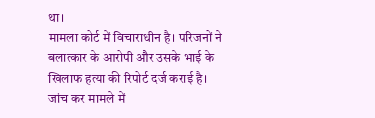था।
मामला कोर्ट में विचाराधीन है। परिजनों ने बलात्कार के आरोपी और उसके भाई के खिलाफ हत्या की रिपोर्ट दर्ज कराई है। जांच कर मामले में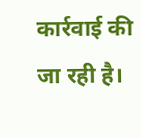कार्रवाई की जा रही है।